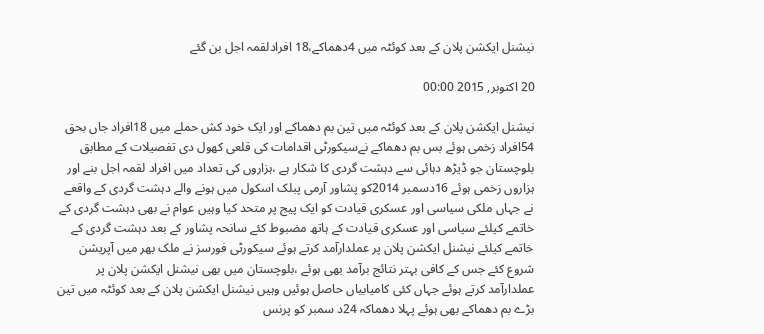نیشنل ایکشن پلان کے بعد کوئٹہ میں 4دھماکے،18 افرادلقمہ اجل بن گئے

20 اکتوبر, 2015 00:00

نیشنل ایکشن پلان کے بعد کوئٹہ میں تین بم دھماکے اور ایک خود کش حملے میں 18افراد جاں بحق 54افراد زخمی ہوئے بس بم دھماکے نےسیکورٹی اقدامات کی قلعی کھول دی تفصیلات کے مطابق بلوچستان جو ڈیڑھ دہائی سے دہشت گردی کا شکار ہے ،ہزاروں کی تعداد میں افراد لقمہ اجل بنے اور ہزاروں زخمی ہوئے 16دسمبر 2014کو پشاور آرمی پبلک اسکول میں ہونے والے دہشت گردی کے واقعے نے جہاں ملکی سیاسی اور عسکری قیادت کو ایک پیج پر متحد کیا وہیں عوام نے بھی دہشت گردی کے خاتمے کیلئے سیاسی اور عسکری قیادت کے ہاتھ مضبوط کئے سانحہ پشاور کے بعد دہشت گردی کے خاتمے کیلئے نیشنل ایکشن پلان پر عملدارآمد کرتے ہوئے سیکورٹی فورسز نے ملک بھر میں آپریشن شروع کئے جس کے کافی بہتر نتائج برآمد بھی ہوئے ،بلوچستان میں بھی نیشنل ایکشن پلان پر عملدارآمد کرتے ہوئے جہاں کئی کامیابیاں حاصل ہوئیں وہیں نیشنل ایکشن پلان کے بعد کوئٹہ میں تین بڑے بم دھماکے بھی ہوئے پہلا دھماکہ 24د سمبر کو پرنس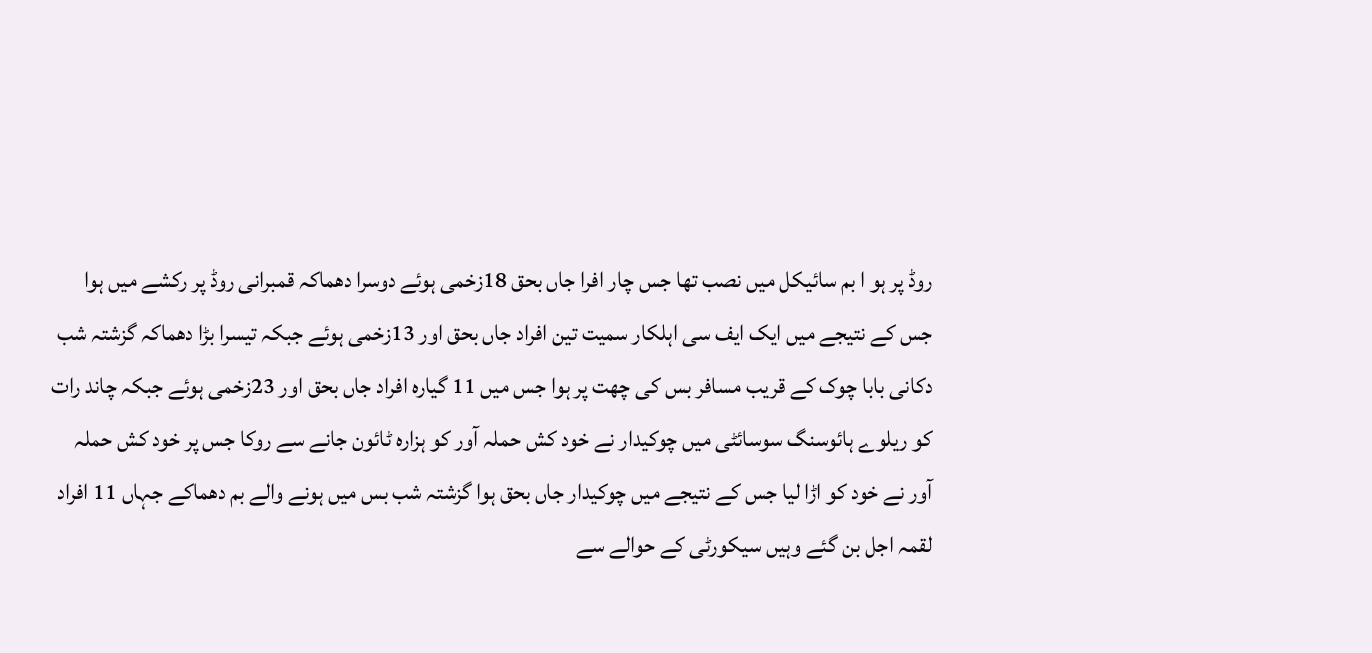روڈ پر ہو ا بم سائیکل میں نصب تھا جس چار افرا جاں بحق 18زخمی ہوئے دوسرا دھماکہ قمبرانی روڈ پر رکشے میں ہوا جس کے نتیجے میں ایک ایف سی اہلکار سمیت تین افراد جاں بحق اور 13زخمی ہوئے جبکہ تیسرا بڑا دھماکہ گزشتہ شب دکانی بابا چوک کے قریب مسافر بس کی چھت پر ہوا جس میں 11 گیارہ افراد جاں بحق اور 23زخمی ہوئے جبکہ چاند رات کو ریلوے ہائوسنگ سوسائٹی میں چوکیدار نے خود کش حملہ آور کو ہزارہ ٹائون جانے سے روکا جس پر خود کش حملہ آور نے خود کو اڑا لیا جس کے نتیجے میں چوکیدار جاں بحق ہوا گزشتہ شب بس میں ہونے والے بم دھماکے جہاں 11 افراد لقمہ اجل بن گئے وہیں سیکورٹی کے حوالے سے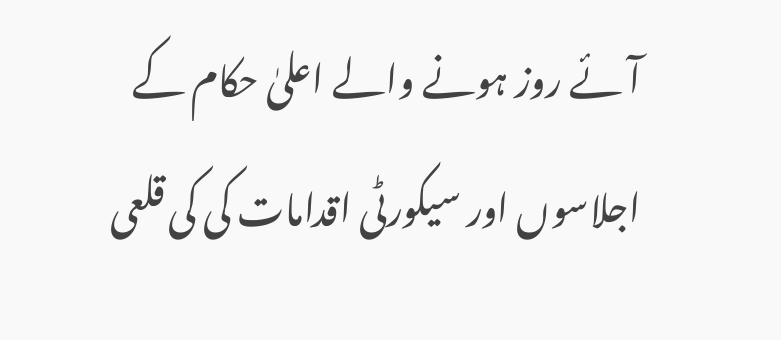آئے روز ہونے والے اعلیٰ حکام کے اجلاسوں اور سیکورٹی اقدامات کی کی قلعی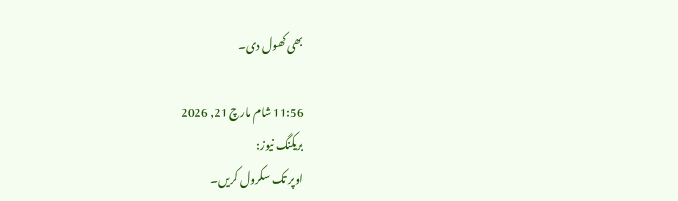بھی کھول دی۔

11:56 شام مارچ 21, 2026
بریکنگ نیوز:
اوپر تک سکرول کریں۔